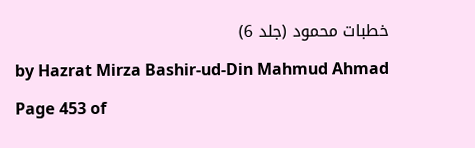خطبات محمود (جلد 6)

by Hazrat Mirza Bashir-ud-Din Mahmud Ahmad

Page 453 of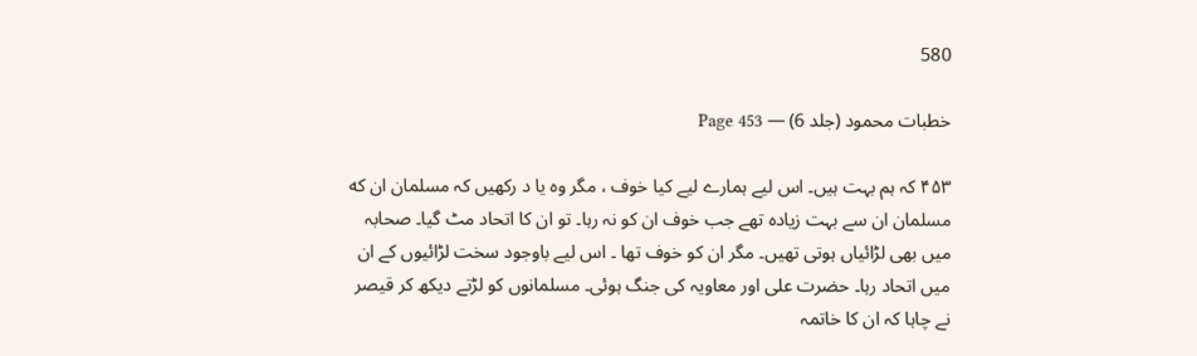580

خطبات محمود (جلد 6) — Page 453

۴۵۳ کہ ہم بہت ہیں۔ اس لیے ہمارے لیے کیا خوف ، مگر وہ یا د رکھیں کہ مسلمان ان که مسلمان ان سے بہت زیادہ تھے جب خوف ان کو نہ رہا۔ تو ان کا اتحاد مٹ گیا۔ صحابہ میں بھی لڑائیاں ہوتی تھیں۔ مگر ان کو خوف تھا ۔ اس لیے باوجود سخت لڑائیوں کے ان میں اتحاد رہا۔ حضرت علی اور معاویہ کی جنگ ہوئی۔ مسلمانوں کو لڑتے دیکھ کر قیصر نے چاہا کہ ان کا خاتمہ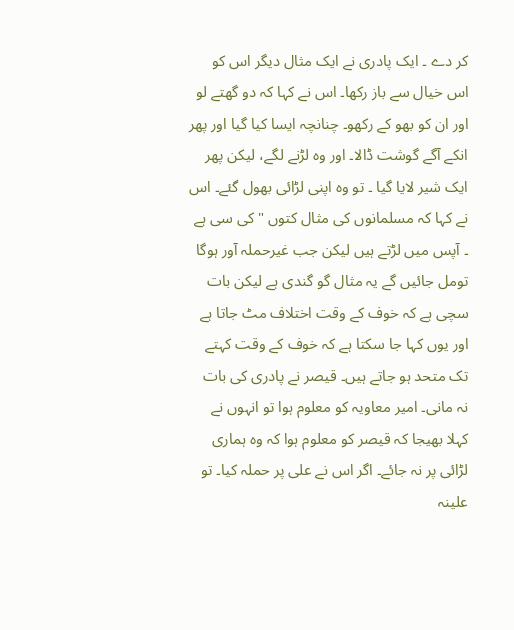کر دے ۔ ایک پادری نے ایک مثال دیگر اس کو اس خیال سے باز رکھا۔ اس نے کہا کہ دو گھتے لو اور ان کو بھو کے رکھو۔ چنانچہ ایسا کیا گیا اور پھر انکے آگے گوشت ڈالا۔ اور وہ لڑنے لگے، لیکن پھر ایک شیر لایا گیا ۔ تو وہ اپنی لڑائی بھول گئے۔ اس نے کہا کہ مسلمانوں کی مثال کتوں " کی سی ہے ۔ آپس میں لڑتے ہیں لیکن جب غیرحملہ آور ہوگا تومل جائیں گے یہ مثال گو گندی ہے لیکن بات سچی ہے کہ خوف کے وقت اختلاف مٹ جاتا ہے اور یوں کہا جا سکتا ہے کہ خوف کے وقت کہتے تک متحد ہو جاتے ہیں۔ قیصر نے پادری کی بات نہ مانی۔ امیر معاویہ کو معلوم ہوا تو انہوں نے کہلا بھیجا کہ قیصر کو معلوم ہوا کہ وہ ہماری لڑائی پر نہ جائے۔ اگر اس نے علی پر حملہ کیا۔ تو علینہ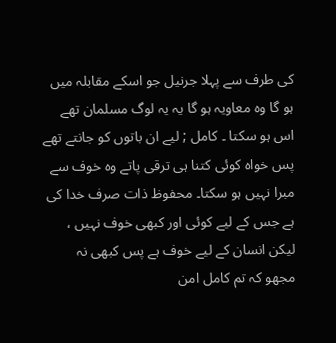کی طرف سے پہلا جرنیل جو اسکے مقابلہ میں ہو گا وہ معاویہ ہو گا یہ یہ لوگ مسلمان تھے اس ہو سکتا ۔ کامل ; لیے ان باتوں کو جانتے تھے پس خواہ کوئی کتنا ہی ترقی پاتے وہ خوف سے مبرا نہیں ہو سکتا۔ محفوظ ذات صرف خدا کی ہے جس کے لیے کوئی اور کبھی خوف نہیں ، لیکن انسان کے لیے خوف ہے پس کبھی نہ مجھو کہ تم کامل امن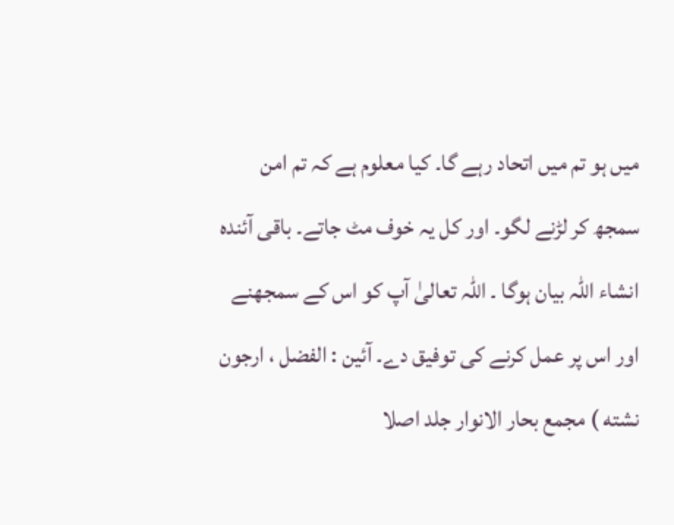میں ہو تم میں اتحاد رہے گا۔ کیا معلوم ہے کہ تم امن سمجھ کر لڑنے لگو۔ اور کل یہ خوف مٹ جاتے۔ باقی آئندہ انشاء اللہ بیان ہوگا ۔ اللہ تعالیٰ آپ کو اس کے سمجھنے اور اس پر عمل کرنے کی توفیق دے۔ آئین : الفضل ، ارجون نشته ) مجمع بحار الانوار جلد اصلا